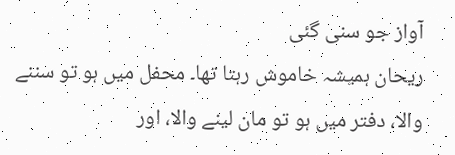آواز جو سنی گئی
ریحان ہمیشہ خاموش رہتا تھا۔ محفل میں ہو تو سننے والا، دفتر میں ہو تو مان لینے والا، اور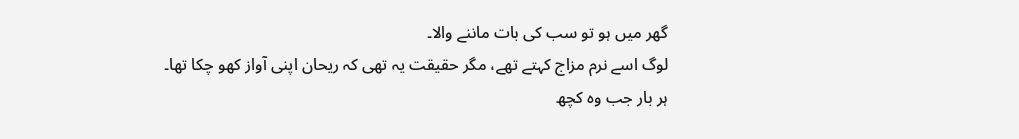گھر میں ہو تو سب کی بات ماننے والا۔
لوگ اسے نرم مزاج کہتے تھے، مگر حقیقت یہ تھی کہ ریحان اپنی آواز کھو چکا تھا۔
ہر بار جب وہ کچھ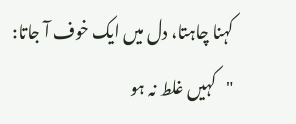کہنا چاہتا، دل میں ایک خوف آ جاتا:
"کہیں غلط نہ ہو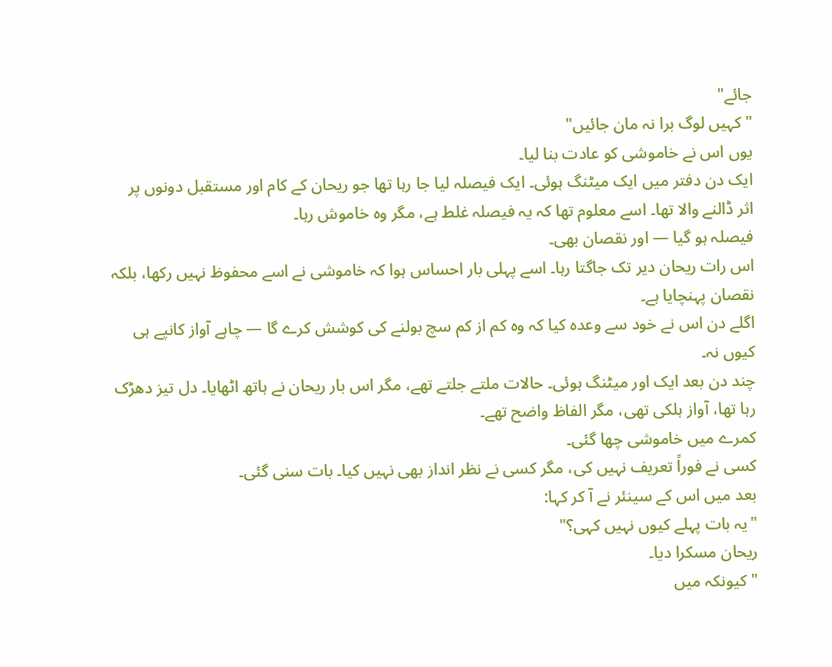جائے"
"کہیں لوگ برا نہ مان جائیں"
یوں اس نے خاموشی کو عادت بنا لیا۔
ایک دن دفتر میں ایک میٹنگ ہوئی۔ ایک فیصلہ لیا جا رہا تھا جو ریحان کے کام اور مستقبل دونوں پر اثر ڈالنے والا تھا۔ اسے معلوم تھا کہ یہ فیصلہ غلط ہے، مگر وہ خاموش رہا۔
فیصلہ ہو گیا — اور نقصان بھی۔
اس رات ریحان دیر تک جاگتا رہا۔ اسے پہلی بار احساس ہوا کہ خاموشی نے اسے محفوظ نہیں رکھا، بلکہ نقصان پہنچایا ہے۔
اگلے دن اس نے خود سے وعدہ کیا کہ وہ کم از کم سچ بولنے کی کوشش کرے گا — چاہے آواز کانپے ہی کیوں نہ۔
چند دن بعد ایک اور میٹنگ ہوئی۔ حالات ملتے جلتے تھے، مگر اس بار ریحان نے ہاتھ اٹھایا۔ دل تیز دھڑک رہا تھا، آواز ہلکی تھی، مگر الفاظ واضح تھے۔
کمرے میں خاموشی چھا گئی۔
کسی نے فوراً تعریف نہیں کی، مگر کسی نے نظر انداز بھی نہیں کیا۔ بات سنی گئی۔
بعد میں اس کے سینئر نے آ کر کہا:
"یہ بات پہلے کیوں نہیں کہی؟"
ریحان مسکرا دیا۔
"کیونکہ میں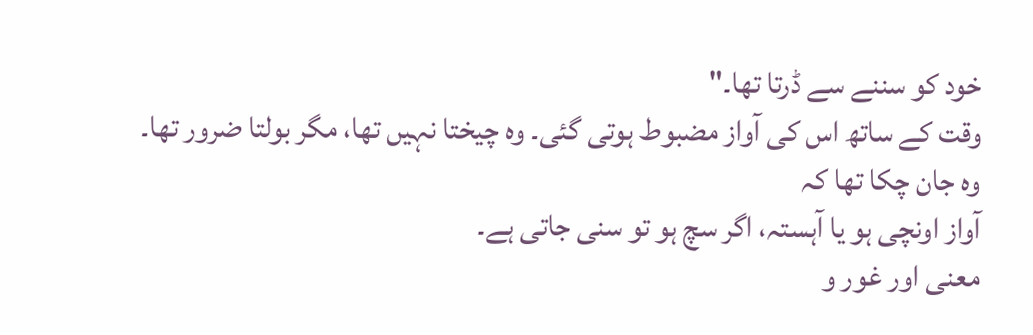خود کو سننے سے ڈرتا تھا۔"
وقت کے ساتھ اس کی آواز مضبوط ہوتی گئی۔ وہ چیختا نہیں تھا، مگر بولتا ضرور تھا۔
وہ جان چکا تھا کہ
آواز اونچی ہو یا آہستہ، اگر سچ ہو تو سنی جاتی ہے۔
معنی اور غور و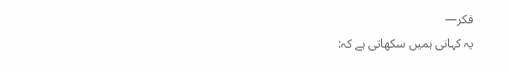فکر—
یہ کہانی ہمیں سکھاتی ہے کہ: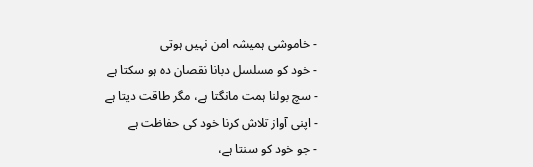- خاموشی ہمیشہ امن نہیں ہوتی
- خود کو مسلسل دبانا نقصان دہ ہو سکتا ہے
- سچ بولنا ہمت مانگتا ہے، مگر طاقت دیتا ہے
- اپنی آواز تلاش کرنا خود کی حفاظت ہے
- جو خود کو سنتا ہے،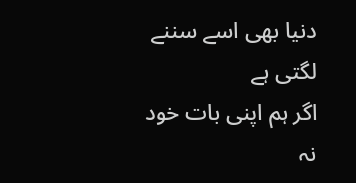دنیا بھی اسے سننے لگتی ہے
اگر ہم اپنی بات خود نہ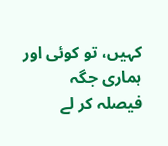کہیں، تو کوئی اور ہماری جگہ فیصلہ کر لے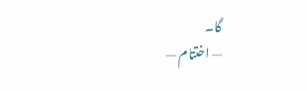گا۔
— اختتام —